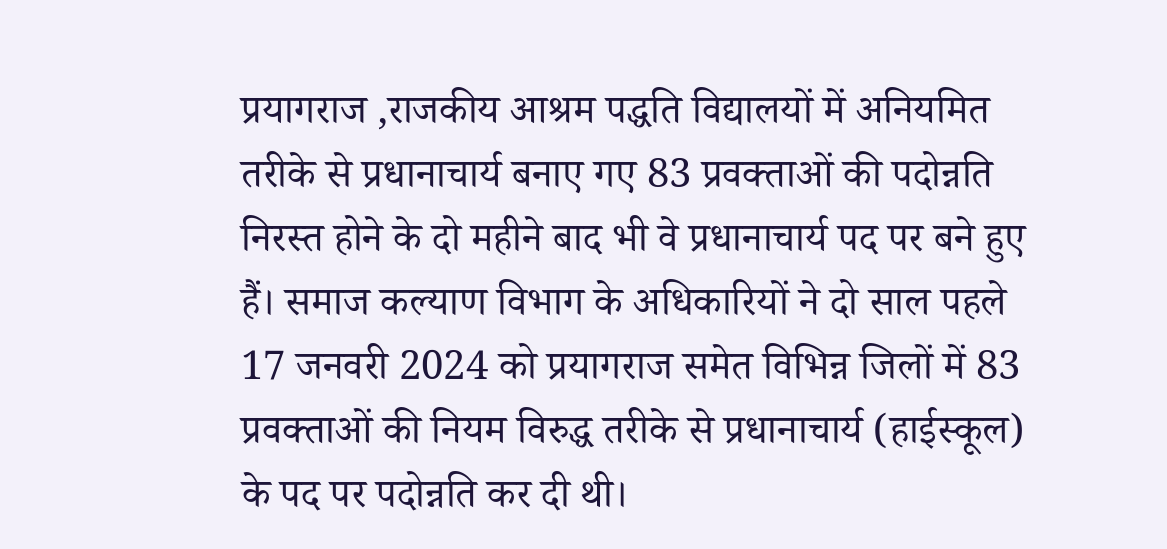प्रयागराज ,राजकीय आश्रम पद्धति विद्यालयों में अनियमित तरीके से प्रधानाचार्य बनाए गए 83 प्रवक्ताओं की पदोन्नति निरस्त होने के दो महीने बाद भी वे प्रधानाचार्य पद पर बने हुए हैं। समाज कल्याण विभाग के अधिकारियों ने दो साल पहले 17 जनवरी 2024 को प्रयागराज समेत विभिन्न जिलों में 83 प्रवक्ताओं की नियम विरुद्ध तरीके से प्रधानाचार्य (हाईस्कूल) के पद पर पदोन्नति कर दी थी।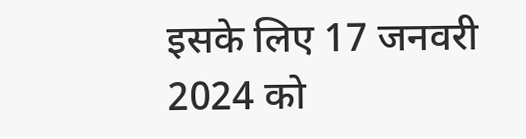इसके लिए 17 जनवरी 2024 को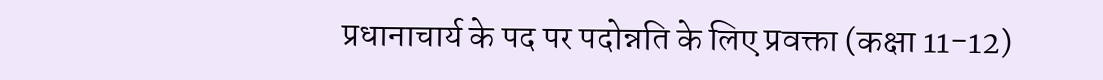प्रधानाचार्य के पद पर पदोन्नति के लिए प्रवक्ता (कक्षा 11-12)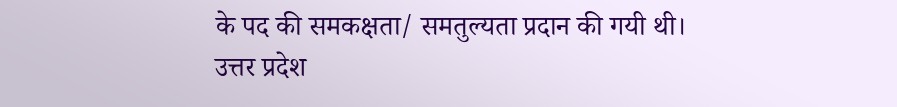के पद की समकक्षता/ समतुल्यता प्रदान की गयी थी।
उत्तर प्रदेश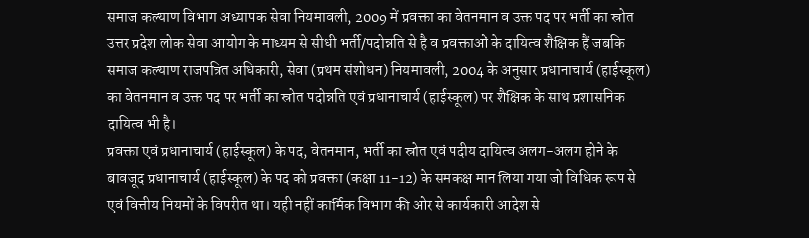समाज कल्याण विभाग अध्यापक सेवा नियमावली, 2009 में प्रवक्ता का वेतनमान व उक्त पद पर भर्ती का स्रोत उत्तर प्रदेश लोक सेवा आयोग के माध्यम से सीधी भर्ती/पदोन्नति से है व प्रवक्ताओं के दायित्व शैक्षिक हैं जबकि समाज कल्याण राजपत्रित अधिकारी, सेवा (प्रथम संशोधन) नियमावली, 2004 के अनुसार प्रधानाचार्य (हाईस्कूल) का वेतनमान व उक्त पद पर भर्ती का स्रोत पदोन्नति एवं प्रधानाचार्य (हाईस्कूल) पर शैक्षिक के साथ प्रशासनिक दायित्व भी है।
प्रवक्ता एवं प्रधानाचार्य (हाईस्कूल) के पद, वेतनमान, भर्ती का स्रोत एवं पदीय दायित्व अलग-अलग होने के बावजूद प्रधानाचार्य (हाईस्कूल) के पद को प्रवक्ता (कक्षा 11-12) के समकक्ष मान लिया गया जो विधिक रूप से एवं वित्तीय नियमों के विपरीत था। यही नहीं कार्मिक विभाग की ओर से कार्यकारी आदेश से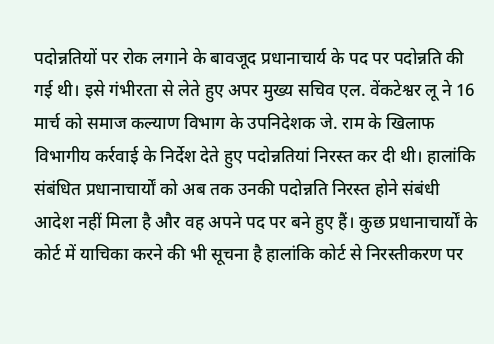पदोन्नतियों पर रोक लगाने के बावजूद प्रधानाचार्य के पद पर पदोन्नति की गई थी। इसे गंभीरता से लेते हुए अपर मुख्य सचिव एल. वेंकटेश्वर लू ने 16 मार्च को समाज कल्याण विभाग के उपनिदेशक जे. राम के खिलाफ विभागीय कर्रवाई के निर्देश देते हुए पदोन्नतियां निरस्त कर दी थी। हालांकि संबंधित प्रधानाचार्यों को अब तक उनकी पदोन्नति निरस्त होने संबंधी आदेश नहीं मिला है और वह अपने पद पर बने हुए हैं। कुछ प्रधानाचार्यों के कोर्ट में याचिका करने की भी सूचना है हालांकि कोर्ट से निरस्तीकरण पर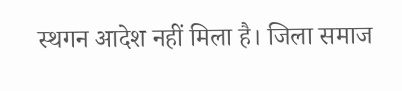स्थगन आदेश नहीं मिला है। जिला समाज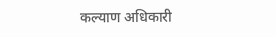कल्याण अधिकारी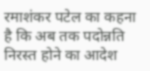रमाशंकर पटेल का कहना है कि अब तक पदोन्नति निरस्त होने का आदेश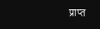प्राप्त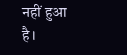नहीं हुआ है।